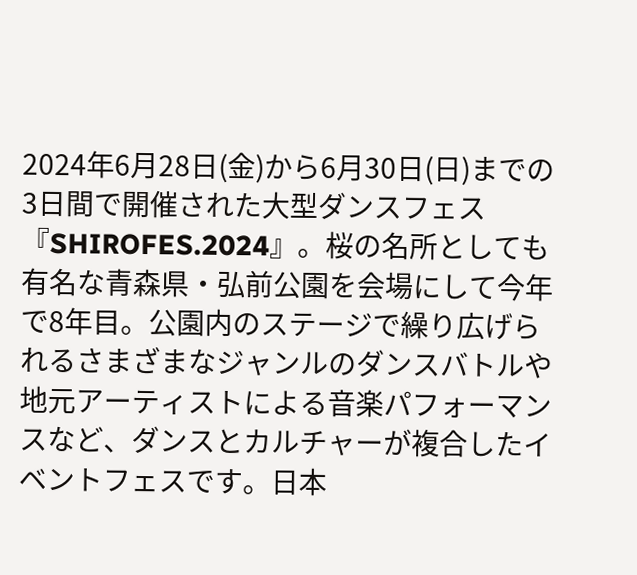2024年6月28日(金)から6月30日(日)までの3日間で開催された大型ダンスフェス『SHIROFES.2024』。桜の名所としても有名な青森県・弘前公園を会場にして今年で8年目。公園内のステージで繰り広げられるさまざまなジャンルのダンスバトルや地元アーティストによる音楽パフォーマンスなど、ダンスとカルチャーが複合したイベントフェスです。日本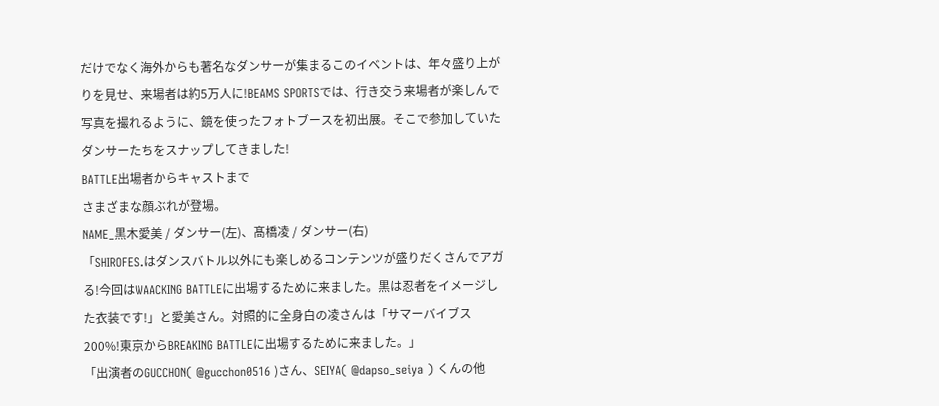だけでなく海外からも著名なダンサーが集まるこのイベントは、年々盛り上がりを見せ、来場者は約5万人に!BEAMS SPORTSでは、行き交う来場者が楽しんで写真を撮れるように、鏡を使ったフォトブースを初出展。そこで参加していたダンサーたちをスナップしてきました!
BATTLE出場者からキャストまで
さまざまな顔ぶれが登場。
NAME_黒木愛美 / ダンサー(左)、髙橋凌 / ダンサー(右)
「SHIROFES.はダンスバトル以外にも楽しめるコンテンツが盛りだくさんでアガる!今回はWAACKING BATTLEに出場するために来ました。黒は忍者をイメージした衣装です!」と愛美さん。対照的に全身白の凌さんは「サマーバイブス200%!東京からBREAKING BATTLEに出場するために来ました。」
「出演者のGUCCHON( @gucchon0516 )さん、SEIYA( @dapso_seiya ) くんの他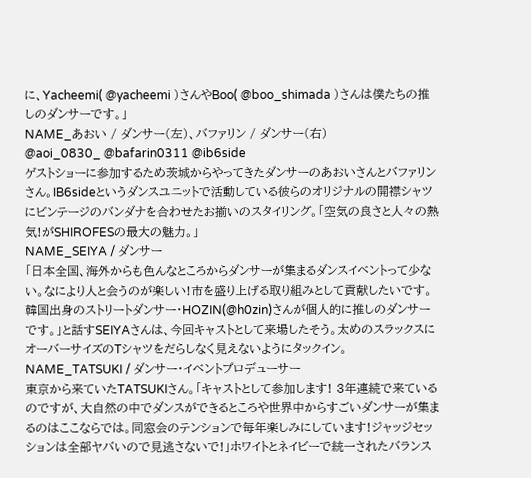に、Yacheemi( @yacheemi )さんやBoo( @boo_shimada )さんは僕たちの推しのダンサーです。」
NAME_あおい / ダンサー(左)、バファリン / ダンサー(右)
@aoi_0830_ @bafarin0311 @ib6side
ゲストショーに参加するため茨城からやってきたダンサーのあおいさんとバファリンさん。IB6sideというダンスユニットで活動している彼らのオリジナルの開襟シャツにビンテージのバンダナを合わせたお揃いのスタイリング。「空気の良さと人々の熱気!がSHIROFESの最大の魅力。」
NAME_SEIYA / ダンサー
「日本全国、海外からも色んなところからダンサーが集まるダンスイベントって少ない。なにより人と会うのが楽しい!市を盛り上げる取り組みとして貢献したいです。韓国出身のストリートダンサー・HOZIN(@h0zin)さんが個人的に推しのダンサーです。」と話すSEIYAさんは、今回キャストとして来場したそう。太めのスラックスにオーバーサイズのTシャツをだらしなく見えないようにタックイン。
NAME_TATSUKI / ダンサー・イベントプロデューサー
東京から来ていたTATSUKIさん。「キャストとして参加します! 3年連続で来ているのですが、大自然の中でダンスができるところや世界中からすごいダンサーが集まるのはここならでは。同窓会のテンションで毎年楽しみにしています!ジャッジセッションは全部ヤバいので見逃さないで!」ホワイトとネイビーで統一されたバランス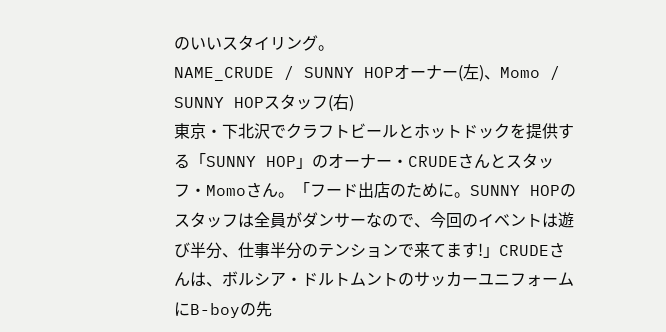のいいスタイリング。
NAME_CRUDE / SUNNY HOPオーナー(左)、Momo / SUNNY HOPスタッフ(右)
東京・下北沢でクラフトビールとホットドックを提供する「SUNNY HOP」のオーナー・CRUDEさんとスタッフ・Momoさん。「フード出店のために。SUNNY HOPのスタッフは全員がダンサーなので、今回のイベントは遊び半分、仕事半分のテンションで来てます!」CRUDEさんは、ボルシア・ドルトムントのサッカーユニフォームにB-boyの先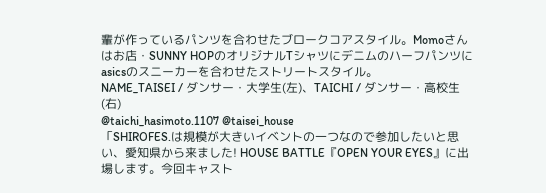輩が作っているパンツを合わせたブロークコアスタイル。Momoさんはお店・SUNNY HOPのオリジナルTシャツにデニムのハーフパンツにasicsのスニーカーを合わせたストリートスタイル。
NAME_TAISEI / ダンサー・大学生(左)、TAICHI / ダンサー・高校生(右)
@taichi_hasimoto.1107 @taisei_house
「SHIROFES.は規模が大きいイベントの一つなので参加したいと思い、愛知県から来ました! HOUSE BATTLE『OPEN YOUR EYES』に出場します。今回キャスト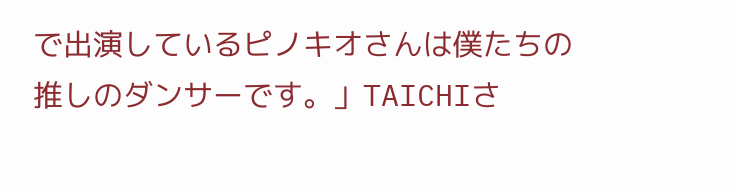で出演しているピノキオさんは僕たちの推しのダンサーです。」TAICHIさ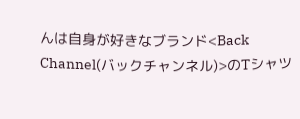んは自身が好きなブランド<Back Channel(バックチャンネル)>のTシャツ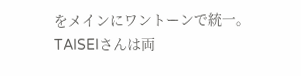をメインにワントーンで統一。TAISEIさんは両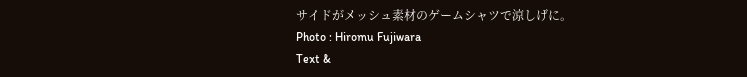サイドがメッシュ素材のゲームシャツで涼しげに。
Photo : Hiromu Fujiwara
Text &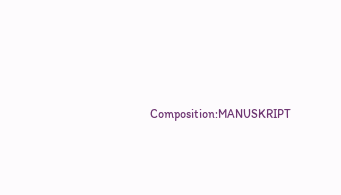Composition:MANUSKRIPT